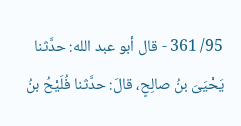95/ 361 - قال أبو عبد الله: حدَّثنا يَحْيَىَ بنُ صالِحٍ، قالَ: حدَّثنا فُلَيْحُ بنُ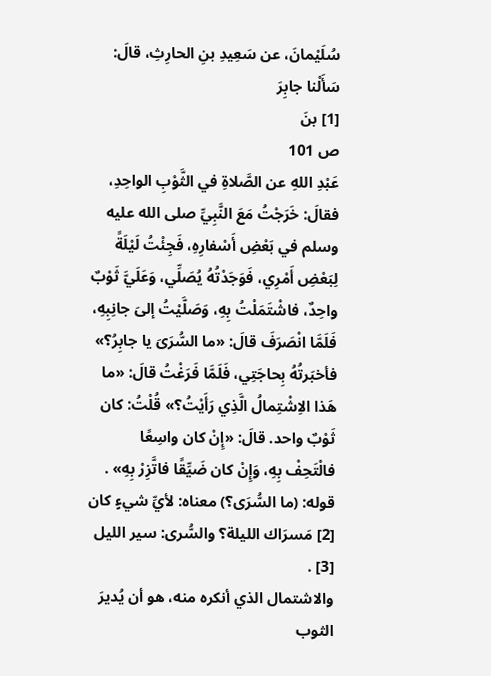سُلَيْمانَ، عن سَعِيدِ بنِ الحارِثِ، قالَ:
سَأَلْنا جابِرَ
[1] بنَ
ص 101
عَبْدِ اللهِ عن الصَّلاةِ في الثَّوْبِ الواحِدِ، فقالَ: خَرَجْتُ مَعَ النَّبِيِّ صلى الله عليه وسلم في بَعْضِ أَسْفارِهِ، فَجِئْتُ لَيْلَةً لِبَعْضِ أَمْرِي، فَوَجَدْتُهُ يُصَلِّي، وَعَلَيَّ ثَوْبٌ واحِدٌ، فاشْتَمَلْتُ بِهِ، وَصَلَّيْتُ إلىَ جانِبِهِ، فَلَمَّا انْصَرَفَ قالَ: «ما السُّرَىَ يا جابِرُ؟» فأخبَرتُهُ بِحاجَتِي، فَلَمَّا فَرَغْتُ قالَ: «ما هَذا الاِشْتِمالُ الَّذِي رَأَيْتُ؟» قُلْتُ: كان ثَوْبٌ واحد. قالَ: «إِنْ كان واسِعًا فالْتَحِفْ بِهِ، وَإِنْ كان ضَيِّقًا فاتَّزِرْ بِهِ» .
قوله: (ما السُّرَى؟) معناه: لأيِّ شيءٍ كان [2] مَسرَاك الليلة؟ والسُّرى: سير الليل [3] .
والاشتمال الذي أنكره منه، هو أن يُديرَ الثوب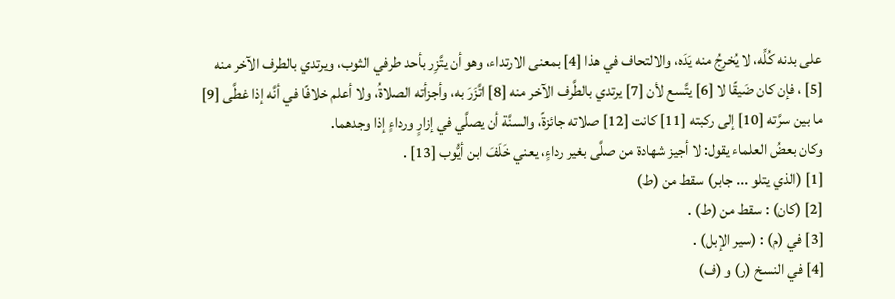على بدنه كُلِّه، لا يُخرِجُ منه يَدَه، والالتحاف في هذا [4] بمعنى الارتداء، وهو أن يتَّزِر بأحد طرفي الثوب، ويرتدي بالطرف الآخر منه [5] ، فإن كان ضَيقًا لا [6] يتَّسع لأن [7] يرتدي بالطَّرف الآخر منه [8] اتَّزَرَ به، وأجزأته الصلاةُ، ولا أعلم خلافًا في أنَّه إذا غطَّى [9] ما بين سرَّته [10] إلى ركبته [11] كانت [12] صلاته جائزةً، والسنَّة أن يصلَّي في إزارٍ ورداءٍ إذا وجدهما.
وكان بعضُ العلماء يقول: لا أجيز شهادة من صلَّى بغير رداءٍ، يعني خَلَفَ ابن أيُّوب [13] .
[1] (الذي يتلو ... جابر) سقط من (ط)
[2] (كان) : سقط من (ط) .
[3] في (م) : (سير الإبل) .
[4] في النسخ (ر) و (ف)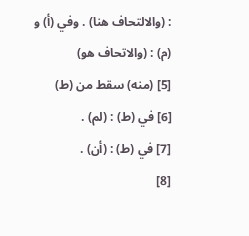: (والالتحاف هنا) . وفي (أ) و (م) : (والاتحاف هو)
[5] (منه) سقط من (ط)
[6] في (ط) : (لم) .
[7] في (ط) : (أن) .
[8]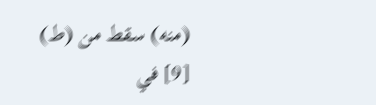(منه) سقط من (ط)
[9] في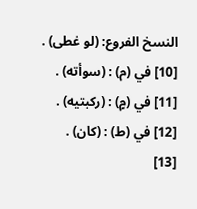النسخ الفروع: (لو غطى) .
[10] في (م) : (سوأته) .
[11] في (مٍ) : (ركبتيه) .
[12] في (ط) : (كان) .
[13]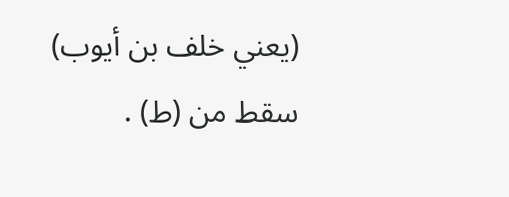(يعني خلف بن أيوب) سقط من (ط) .